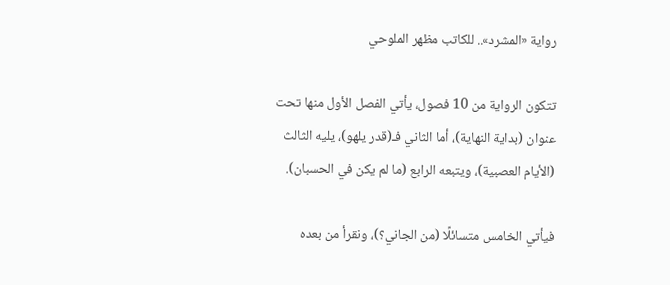رواية «المشرد».. للكاتب مظهر الملوحي

تتكون الرواية من 10 فصول، يأتي الفصل الأول منها تحت عنوان (بداية النهاية)، أما الثاني فـ(قدر يلهو)، يليه الثالث (الأيام العصبية)، ويتبعه الرابع (ما لم يكن في الحسبان).

فيأتي الخامس متسائلًا (من الجاني؟)، ونقرأ من بعده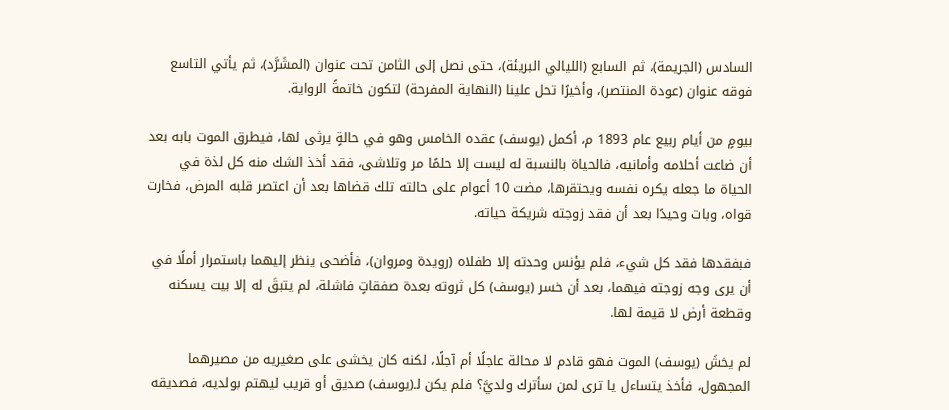السادس (الجريمة)، ثم السابع (الليالي البريئة)، حتى نصل إلى الثامن تحت عنوان (المشَرَّد)، ثم يأتي التاسع فوقه عنوان (عودة المنتصر)، وأخيرًا تحل علينا (النهاية المفرحة) لتكون خاتمةً الرواية.

بيومٍ من أيام ربيع عام 1893 م، أكمل (يوسف) عقده الخامس وهو في حالةٍ يرثى لها، فيطرق الموت بابه بعد أن ضاعت أحلامه وأمانيه، فالحياة بالنسبة له ليست إلا حلمًا مر وتلاشى، فقد أخذ الشك منه كل لذة في الحياة ما جعله يكره نفسه ويحتقرها، مضت 10 أعوام على حالته تلك قضاها بعد أن اعتصر قلبه المرض، فخارت قواه، وبات وحيدًا بعد أن فقد زوجته شريكة حياته.

فبفقدها فقد كل شيء، فلم يؤنس وحدته إلا طفلاه (رويدة ومروان)، فأضحى ينظر إليهما باستمرار أملًا في أن يرى وجه زوجته فيهما، بعد أن خسر (يوسف) كل ثروته بعدة صفقاتٍ فاشلة، لم يتبقَ له إلا بيت يسكنه وقطعة أرض لا قيمة لها.

لم يخشَ (يوسف) الموت فهو قادم لا محالة عاجلًا أم آجلًا، لكنه كان يخشى على صغيريه من مصيرهما المجهول، فأخذ يتساءل يا ترى لمن سأترك ولديَّ؟ فلم يكن لـ(يوسف) صديق أو قريب ليهتم بولديه، فصديقه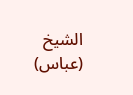الشيخ (عباس)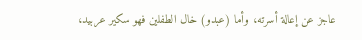عاجز عن إعالة أسرته، وأما (عبدو) خال الطفلين فهو سكير عربيد،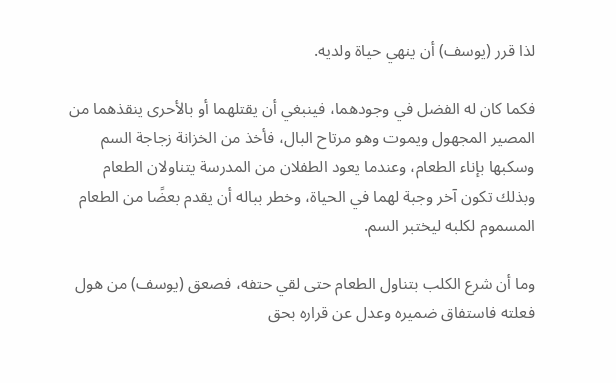لذا قرر (يوسف) أن ينهي حياة ولديه.

فكما كان له الفضل في وجودهما، فينبغي أن يقتلهما أو بالأحرى ينقذهما من المصير المجهول ويموت وهو مرتاح البال، فأخذ من الخزانة زجاجة السم وسكبها بإناء الطعام، وعندما يعود الطفلان من المدرسة يتناولان الطعام وبذلك تكون آخر وجبة لهما في الحياة، وخطر بباله أن يقدم بعضًا من الطعام المسموم لكلبه ليختبر السم.

وما أن شرع الكلب بتناول الطعام حتى لقي حتفه، فصعق (يوسف) من هول فعلته فاستفاق ضميره وعدل عن قراره بحق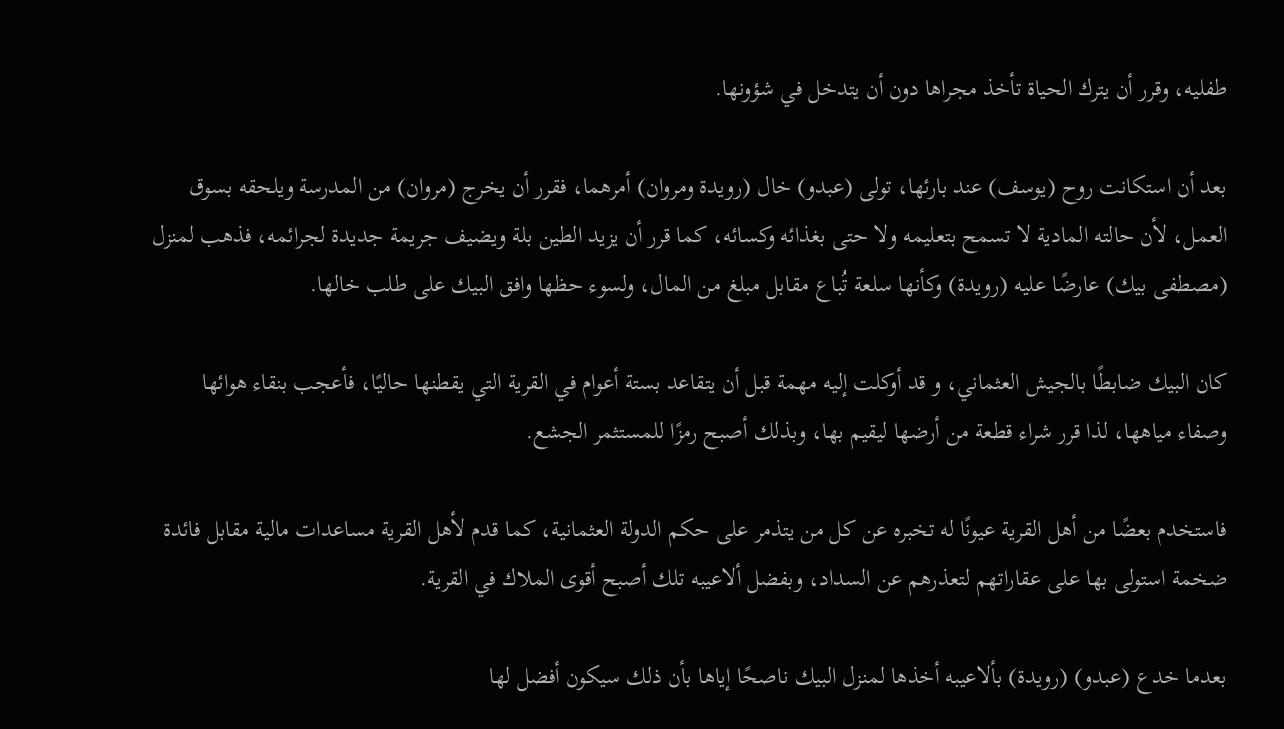طفليه، وقرر أن يترك الحياة تأخذ مجراها دون أن يتدخل في شؤونها.

بعد أن استكانت روح (يوسف) عند بارئها، تولى (عبدو) خال (رويدة ومروان) أمرهما، فقرر أن يخرج (مروان) من المدرسة ويلحقه بسوق العمل، لأن حالته المادية لا تسمح بتعليمه ولا حتى بغذائه وكسائه، كما قرر أن يزيد الطين بلة ويضيف جريمة جديدة لجرائمه، فذهب لمنزل (مصطفى بيك) عارضًا عليه (رويدة) وكأنها سلعة تُباع مقابل مبلغ من المال، ولسوء حظها وافق البيك على طلب خالها.

كان البيك ضابطًا بالجيش العثماني، و قد أوكلت إليه مهمة قبل أن يتقاعد بستة أعوام في القرية التي يقطنها حاليًا، فأعجب بنقاء هوائها وصفاء مياهها، لذا قرر شراء قطعة من أرضها ليقيم بها، وبذلك أصبح رمزًا للمستثمر الجشع.

فاستخدم بعضًا من أهل القرية عيونًا له تخبره عن كل من يتذمر على حكم الدولة العثمانية، كما قدم لأهل القرية مساعدات مالية مقابل فائدة ضخمة استولى بها على عقاراتهم لتعذرهم عن السداد، وبفضل ألاعيبه تلك أصبح أقوى الملاك في القرية.

بعدما خدع (عبدو) (رويدة) بألاعيبه أخذها لمنزل البيك ناصحًا إياها بأن ذلك سيكون أفضل لها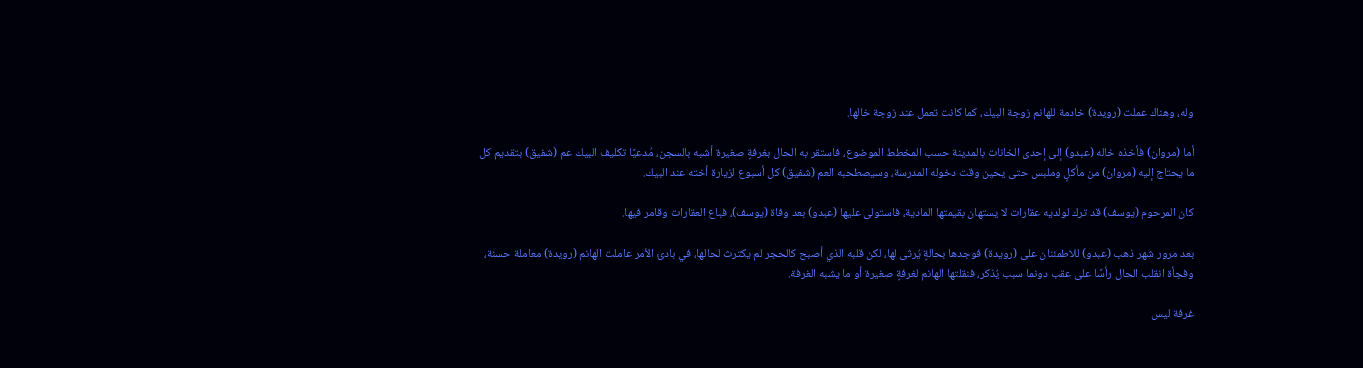وله، وهناك عملت (رويدة) خادمة للهانم زوجة البيك، كما كانت تعمل عند زوجة خالها.

أما (مروان) فأخذه خاله (عبدو) إلى إحدى الخانات بالمدينة حسب المخطط الموضوع، فاستقر به الحال بغرفةٍ صغيرة أشبه بالسجن، مُدعيًا تكليف البيك عم (شفيق) بتقديم كل ما يحتاج إليه (مروان) من مأكلٍ وملبس حتى يحين وقت دخوله المدرسة، وسيصطحبه العم (شفيق) كل أسبوع لزيارة أخته عند البيك.

كان المرحوم (يوسف) قد ترك لولديه عقارات لا يستهان بقيمتها المادية، فاستولى عليها (عبدو) بعد وفاة (يوسف)، فباع العقارات وقامر فيها.

بعد مرور شهر ذهب (عبدو) للاطمئنان على (رويدة) فوجدها بحالةٍ يُرثى لها، لكن قلبه الذي أصبح كالحجر لم يكترث لحالها، في بادئ الأمر عاملت الهانم (رويدة) معاملة حسنة، وفجأة انقلب الحال رأسًا على عقب دونما سبب يُذكر، فنقلتها الهانم لغرفةٍ صغيرة أو ما يشبه الغرفة.

غرفة ليس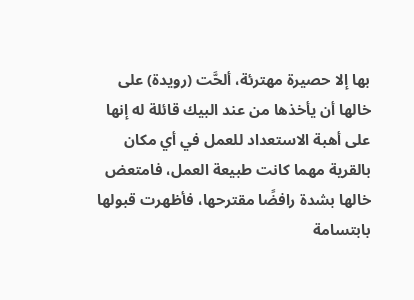بها إلا حصيرة مهترئة، ألحَّت (رويدة) على خالها أن يأخذها من عند البيك قائلة له إنها على أهبة الاستعداد للعمل في أي مكان بالقرية مهما كانت طبيعة العمل، فامتعض خالها بشدة رافضًا مقترحها، فأظهرت قبولها بابتسامة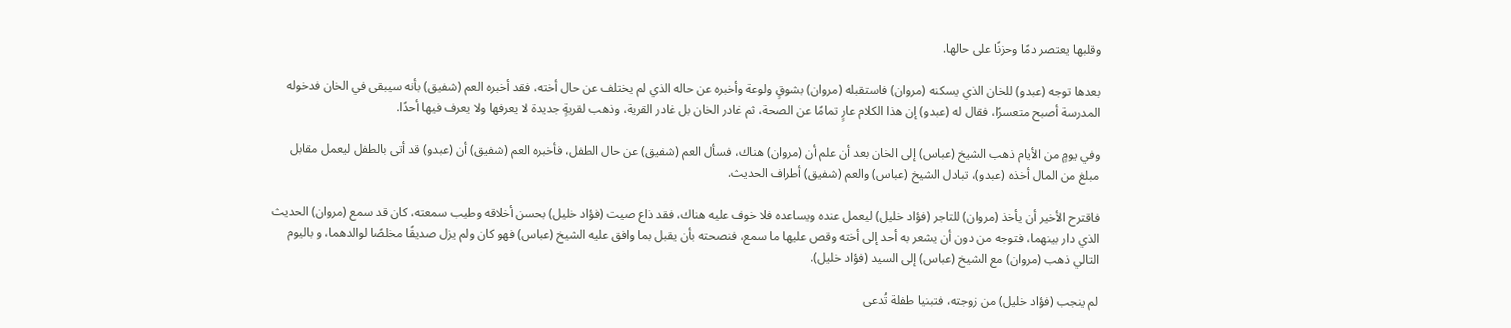وقلبها يعتصر دمًا وحزنًا على حالها.

بعدها توجه (عبدو) للخان الذي يسكنه (مروان) فاستقبله (مروان) بشوقٍ ولوعة وأخبره عن حاله الذي لم يختلف عن حال أخته، فقد أخبره العم (شفيق) بأنه سيبقى في الخان فدخوله المدرسة أصبح متعسرًا، فقال له (عبدو) إن هذا الكلام عارٍ تمامًا عن الصحة، ثم غادر الخان بل غادر القرية، وذهب لقريةٍ جديدة لا يعرفها ولا يعرف فيها أحدًا.

وفي يومٍ من الأيام ذهب الشيخ (عباس) إلى الخان بعد أن علم أن (مروان) هناك، فسأل العم (شفيق) عن حال الطفل، فأخبره العم (شفيق) أن (عبدو) قد أتى بالطفل ليعمل مقابل مبلغ من المال أخذه (عبدو)، تبادل الشيخ (عباس) والعم (شفيق) أطراف الحديث.

فاقترح الأخير أن يأخذ (مروان) للتاجر (فؤاد خليل) ليعمل عنده ويساعده فلا خوف عليه هناك، فقد ذاع صيت (فؤاد خليل) بحسن أخلاقه وطيب سمعته، كان قد سمع (مروان) الحديث الذي دار بينهما، فتوجه من دون أن يشعر به أحد إلى أخته وقص عليها ما سمع، فنصحته بأن يقبل بما وافق عليه الشيخ (عباس) فهو كان ولم يزل صديقًا مخلصًا لوالدهما، و باليوم التالي ذهب (مروان) مع الشيخ (عباس) إلى السيد (فؤاد خليل).

لم ينجب (فؤاد خليل) من زوجته، فتبنيا طفلة تُدعى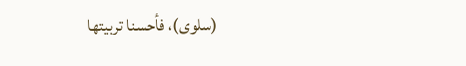(سلوى)، فأحسنا تربيتها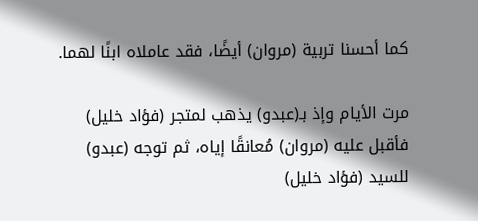كما أحسنا تربية (مروان) أيضًا، فقد عاملاه ابنًا لهما.

مرت الأيام وإذ بـ(عبدو) يذهب لمتجر (فؤاد خليل) فأقبل عليه (مروان) مُعانقًا إياه، ثم توجه (عبدو) للسيد (فؤاد خليل)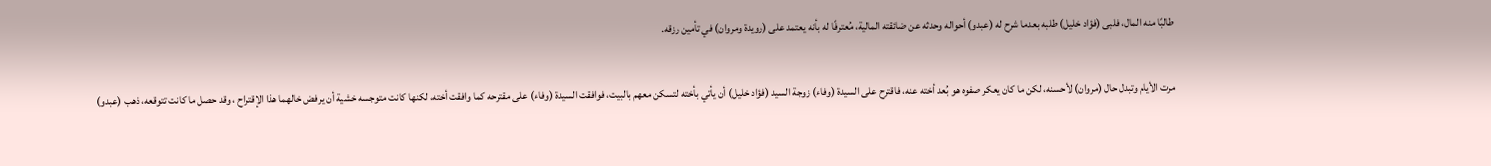طالبًا منه المال، فلبى (فؤاد خليل) طلبه بعدما شرح له (عبدو) أحواله وحدثه عن ضائقته المالية، مُعترفًا له بأنه يعتمد على (رويدة ومروان) في تأمين رزقه.

مرت الأيام وتبدل حال (مروان) لأحسنه، لكن ما كان يعكر صفوه هو بُعد أخته عنه، فاقترح على السيدة (وفاء) زوجة السيد (فؤاد خليل) أن يأتي بأخته لتسكن معهم بالبيت، فوافقت السيدة (وفاء) على مقترحه كما وافقت أخته، لكنها كانت متوجسه خشية أن يرفض خالهما هذا الإقتراح ، وقد حصل ما كانت تتوقعه، ذهب (عبدو)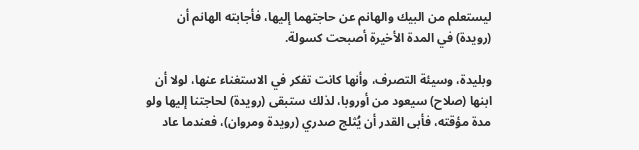ليستعلم من البيك والهانم عن حاجتهما إليها، فأجابته الهانم أن (رويدة) في المدة الأخيرة أصبحت كسولة.

وبليدة، وسيئة التصرف، وأنها كانت تفكر في الاستغناء عنها، لولا أن ابنها (صلاح) سيعود من أوروبا، لذلك ستبقى (رويدة) لحاجتنا إليها ولو مدة مؤقته، فأبى القدر أن يُثلج صدري (رويدة ومروان)، فعندما عاد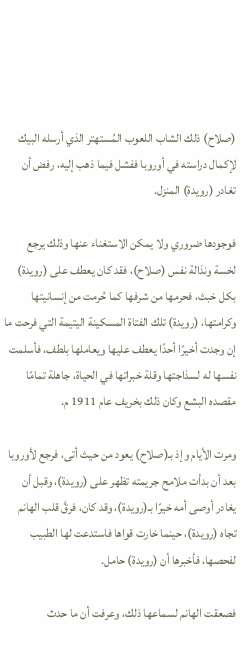(صلاح) ذلك الشاب اللعوب المُستهتر الذي أرسله البيك لإكمال دراسته في أوروبا ففشل فيما ذهب إليه، رفض أن تغادر (رويدة) المنزل.

فوجودها ضروري ولا يمكن الاستغناء عنها وذلك يرجع لخسة ونذالة نفس (صلاح)، فقد كان يعطف على (رويدة) بكل خبث، فحرمها من شرفها كما حُرمت من إنسانيتها وكرامتها، (رويدة) تلك الفتاة المسكينة اليتيمة التي فرحت ما إن وجدت أخيرًا أحدًا يعطف عليها ويعاملها بلطف، فأسلمت نفسها له لسذاجتها وقلة خبراتها في الحياة، جاهلة تمامًا مقصده البشع وكان ذلك بخريف عام 1911 م.

ومرت الأيام وإذ بـ(صلاح) يعود من حيث أتى، فرجع لأوروبا بعد أن بدأت ملامح جريمته تظهر على (رويدة)، وقبل أن يغادر أوصى أمه خيرًا بـ(رويدة)، وقد كان، فرقَّ قلب الهانم تجاه (رويدة)، حينما خارت قواها فاستدعت لها الطبيب لفحصها، فأخبرها أن (رويدة) حامل.

فصعقت الهانم لسماعها ذلك، وعرفت أن ما حدث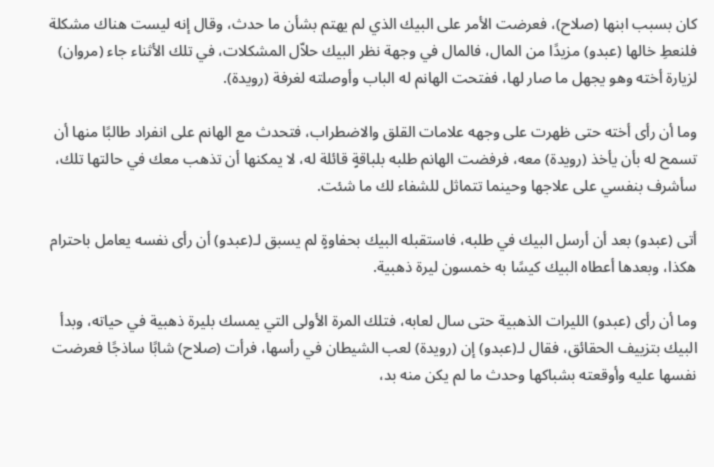كان بسبب ابنها (صلاح)، فعرضت الأمر على البيك الذي لم يهتم بشأن ما حدث، وقال إنه ليست هناك مشكلة فلنعطِ خالها (عبدو) مزيدًا من المال، فالمال في وجهة نظر البيك حلاّل المشكلات، في تلك الأثناء جاء (مروان) لزيارة أخته وهو يجهل ما صار لها، ففتحت الهانم له الباب وأوصلته لغرفة (رويدة).

وما أن رأى أخته حتى ظهرت على وجهه علامات القلق والاضطراب، فتحدث مع الهانم على انفراد طالبًا منها أن تسمح له بأن يأخذ (رويدة) معه، فرفضت الهانم طلبه بلباقةٍ قائلة له، لا يمكنها أن تذهب معك في حالتها تلك، سأشرف بنفسي على علاجها وحينما تتماثل للشفاء لك ما شئت.

أتى (عبدو) بعد أن أرسل البيك في طلبه، فاستقبله البيك بحفاوةٍ لم يسبق لـ(عبدو) أن رأى نفسه يعامل باحترام هكذا، وبعدها أعطاه البيك كيسًا به خمسون ليرة ذهبية.

وما أن رأى (عبدو) الليرات الذهبية حتى سال لعابه، فتلك المرة الأولى التي يمسك بليرة ذهبية في حياته، وبدأ البيك بتزييف الحقائق، فقال لـ(عبدو) إن (رويدة) لعب الشيطان في رأسها، فرأت (صلاح) شابًا ساذجًا فعرضت نفسها عليه وأوقعته بشباكها وحدث ما لم يكن منه بد،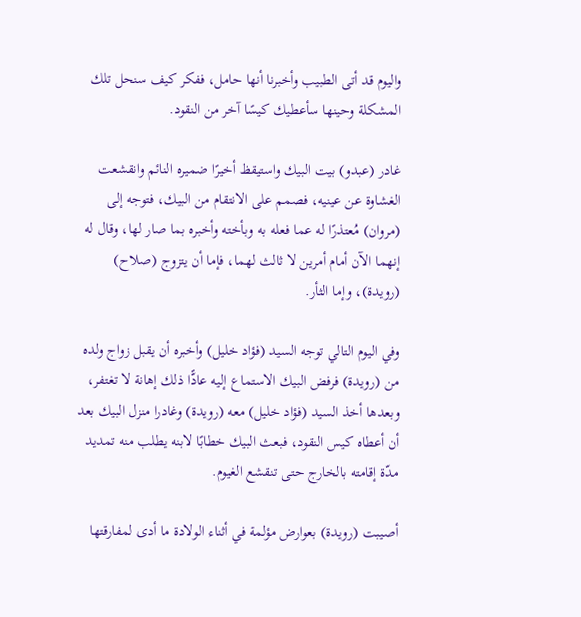واليوم قد أتى الطبيب وأخبرنا أنها حامل، ففكر كيف سنحل تلك المشكلة وحينها سأعطيك كيسًا آخر من النقود.

غادر (عبدو) بيت البيك واستيقظ أخيرًا ضميره النائم وانقشعت الغشاوة عن عينيه، فصمم على الانتقام من البيك، فتوجه إلى (مروان) مُعتذرًا له عما فعله به وبأخته وأخبره بما صار لها، وقال له إنهما الآن أمام أمرين لا ثالث لهما، فإما أن يتزوج (صلاح) (رويدة)، وإما الثأر.

وفي اليوم التالي توجه السيد (فؤاد خليل) وأخبره أن يقبل زواج ولده من (رويدة) فرفض البيك الاستماع إليه عادًّا ذلك إهانة لا تغتفر، وبعدها أخذ السيد (فؤاد خليل) معه (رويدة) وغادرا منزل البيك بعد أن أعطاه كيس النقود، فبعث البيك خطابًا لابنه يطلب منه تمديد مدّة إقامته بالخارج حتى تنقشع الغيوم.

أصيبت (رويدة) بعوارض مؤلمة في أثناء الولادة ما أدى لمفارقتها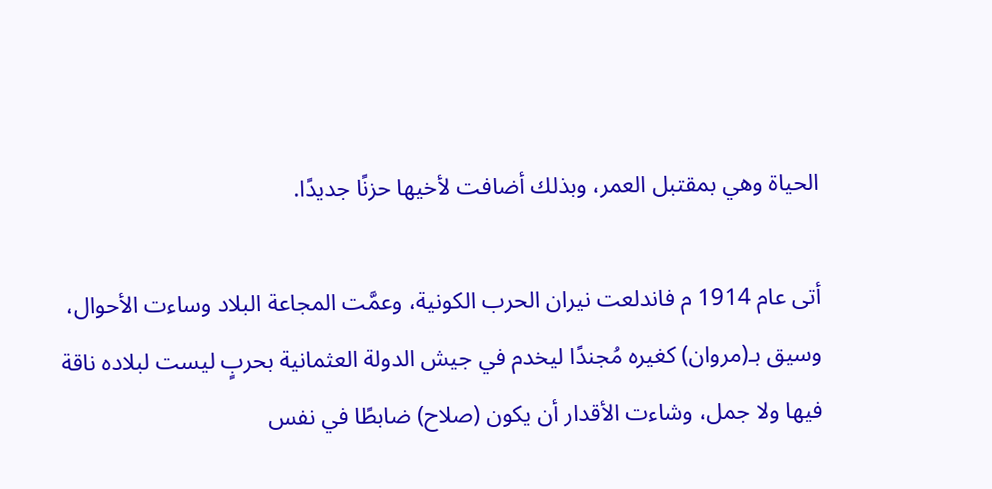الحياة وهي بمقتبل العمر، وبذلك أضافت لأخيها حزنًا جديدًا.

أتى عام 1914 م فاندلعت نيران الحرب الكونية، وعمَّت المجاعة البلاد وساءت الأحوال، وسيق بـ(مروان) كغيره مُجندًا ليخدم في جيش الدولة العثمانية بحربٍ ليست لبلاده ناقة فيها ولا جمل، وشاءت الأقدار أن يكون (صلاح) ضابطًا في نفس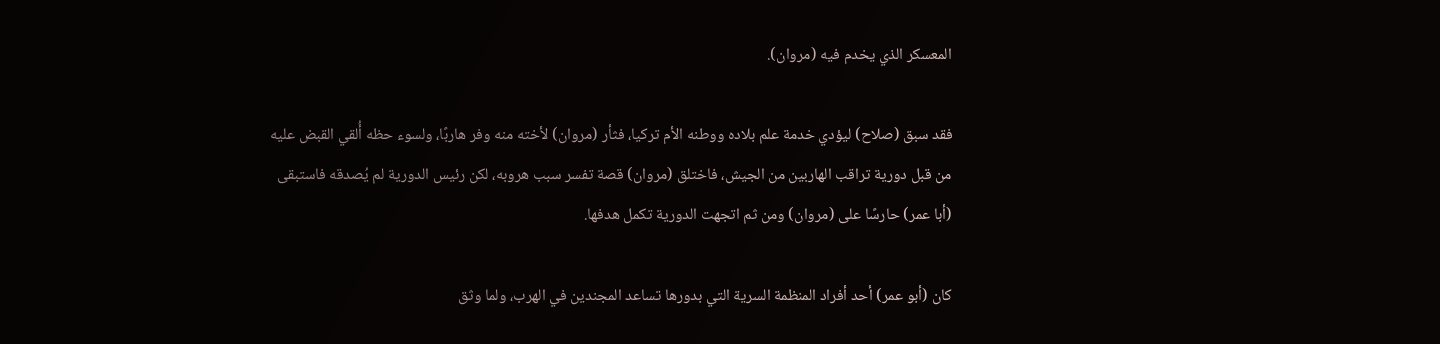المعسكر الذي يخدم فيه (مروان).

فقد سبق (صلاح) ليؤدي خدمة علم بلاده ووطنه الأم تركيا، فثأر (مروان) لأخته منه وفر هاربًا، ولسوء حظه أُلقي القبض عليه من قبل دورية تراقب الهاربين من الجيش، فاختلق (مروان) قصة تفسر سبب هروبه، لكن رئيس الدورية لم يُصدقه فاستبقى (أبا عمر) حارسًا على (مروان) ومن ثم اتجهت الدورية تكمل هدفها.

كان (أبو عمر) أحد أفراد المنظمة السرية التي بدورها تساعد المجندين في الهرب، ولما وثق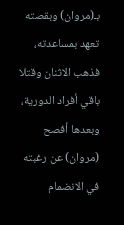بـ(مروان) وبقصته تعهد بمساعدته، فذهب الاثنان وقتلا باقي أفراد الدورية، وبعدها أفصح (مروان) عن رغبته في الانضمام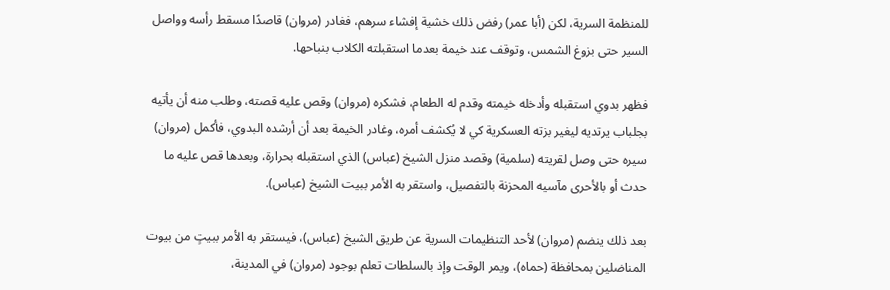للمنظمة السرية، لكن (أبا عمر) رفض ذلك خشية إفشاء سرهم، فغادر (مروان) قاصدًا مسقط رأسه وواصل السير حتى بزوغ الشمس، وتوقف عند خيمة بعدما استقبلته الكلاب بنباحها.

فظهر بدوي استقبله وأدخله خيمته وقدم له الطعام، فشكره (مروان) وقص عليه قصته، وطلب منه أن يأتيه بجلباب يرتديه ليغير بزته العسكرية كي لا يُكشف أمره، وغادر الخيمة بعد أن أرشده البدوي، فأكمل (مروان) سيره حتى وصل لقريته (سلمية) وقصد منزل الشيخ (عباس) الذي استقبله بحرارة، وبعدها قص عليه ما حدث أو بالأحرى مآسيه المحزنة بالتفصيل، واستقر به الأمر ببيت الشيخ (عباس).

بعد ذلك ينضم (مروان) لأحد التنظيمات السرية عن طريق الشيخ (عباس)، فيستقر به الأمر ببيتٍ من بيوت المناضلين بمحافظة (حماه)، ويمر الوقت وإذ بالسلطات تعلم بوجود (مروان) في المدينة،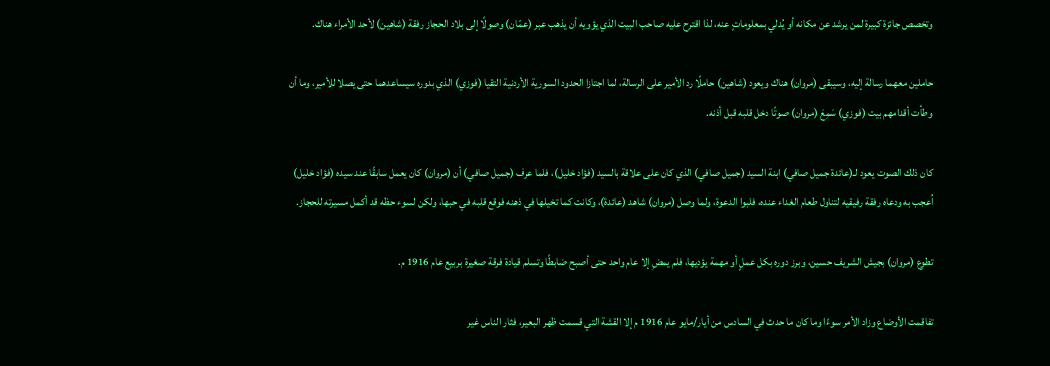وتخصص جائزة كبيرة لمن يرشد عن مكانه أو يُدلي بمعلوماتٍ عنه، لذا اقترح عليه صاحب البيت الذي يؤويه أن يذهب عبر (عمّان) وصولًا إلى بلاد الحجاز رفقة (شاهين) لأحد الأمراء هناك.

حاملين معهما رسالة إليه، وسيبقى (مروان) هناك ويعود (شاهين) حاملًا رد الأمير على الرسالة، لما اجتازا الحدود السورية الأردنية التقيا (فوزي) الذي بدوره سيساعدهما حتى يصلا للأمير، وما أن وطأت أقدامهم بيت (فوزي) سَمِعَ (مروان) صوتًا دخل قلبه قبل أذنه.

كان ذلك الصوت يعود لـ(عائدة جميل صافي) ابنة السيد (جميل صافي) الذي كان على علاقة بالسيد (فؤاد خليل)، فلما عرف (جميل صافي) أن (مروان) كان يعمل سابقًا عند سيده (فؤاد خليل) اُعجب به ودعاه رفقة رفيقيه لتناول طعام الغداء عنده، فلبوا الدعوة، ولما وصل (مروان) شاهد (عائدة)، وكانت كما تخيلها في ذهنه فوقع قلبه في حبها، ولكن لسوء حظه قد أكمل مسيرته للحجاز.

تطوع (مروان) بجيش الشريف حسين، وبرز دوره بكل عملٍ أو مهمة يؤديها، فلم يمضِ إلا عام واحد حتى أصبح ضابطًا وتسلم قيادة فرقة صغيرة بربيع عام 1916 م.

تفاقمت الأوضاع وزاد الأمر سوءًا وما كان ما حدث في السادس من أيار/مايو عام 1916 م إلا القشة التي قسمت ظهر البعير، فثار الناس غير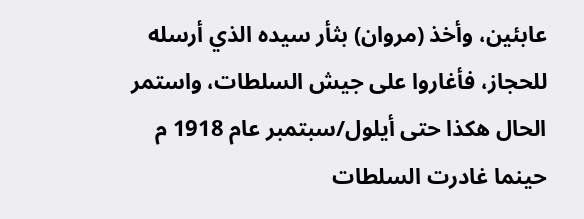عابئين، وأخذ (مروان) بثأر سيده الذي أرسله للحجاز، فأغاروا على جيش السلطات، واستمر الحال هكذا حتى أيلول/سبتمبر عام 1918 م حينما غادرت السلطات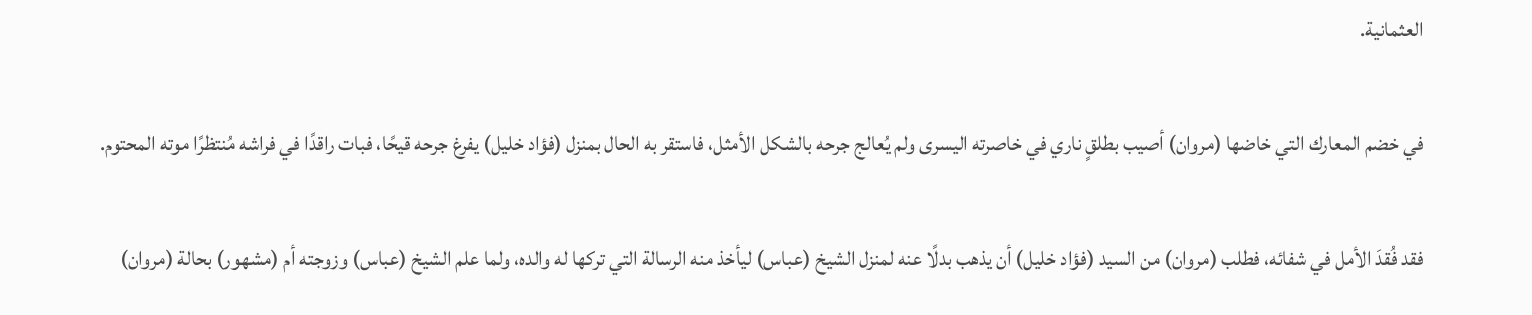العثمانية.

في خضم المعارك التي خاضها (مروان) أصيب بطلقٍ ناري في خاصرته اليسرى ولم يُعالج جرحه بالشكل الأمثل، فاستقر به الحال بمنزل (فؤاد خليل) يفرغ جرحه قيحًا، فبات راقدًا في فراشه مُنتظرًا موته المحتوم.

فقد فُقدَ الأمل في شفائه، فطلب (مروان) من السيد (فؤاد خليل) أن يذهب بدلًا عنه لمنزل الشيخ (عباس) ليأخذ منه الرسالة التي تركها له والده، ولما علم الشيخ (عباس) وزوجته أم (مشهور) بحالة (مروان)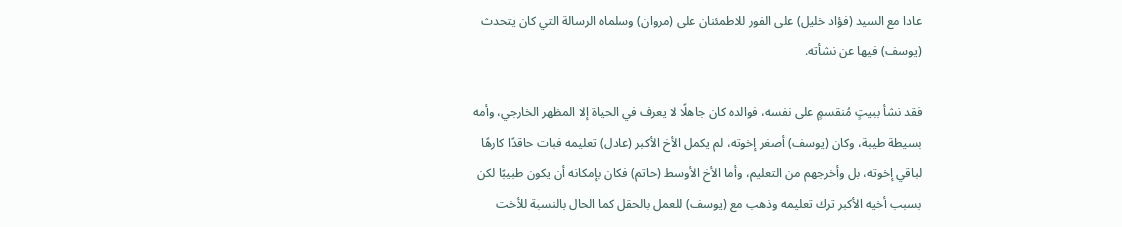عادا مع السيد (فؤاد خليل) على الفور للاطمئنان على (مروان) وسلماه الرسالة التي كان يتحدث (يوسف) فيها عن نشأته.

فقد نشأ ببيتٍ مُنقسمٍ على نفسه، فوالده كان جاهلًا لا يعرف في الحياة إلا المظهر الخارجي، وأمه بسيطة طيبة، وكان (يوسف) أصغر إخوته، لم يكمل الأخ الأكبر (عادل) تعليمه فبات حاقدًا كارهًا لباقي إخوته، بل وأخرجهم من التعليم، وأما الأخ الأوسط (حاتم) فكان بإمكانه أن يكون طبيبًا لكن بسبب أخيه الأكبر ترك تعليمه وذهب مع (يوسف) للعمل بالحقل كما الحال بالنسبة للأخت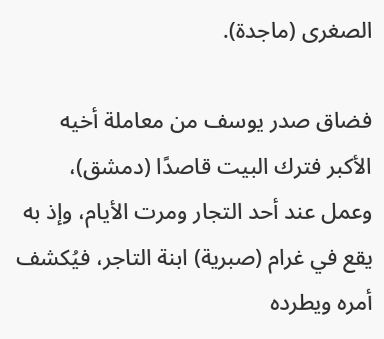الصغرى (ماجدة).

فضاق صدر يوسف من معاملة أخيه الأكبر فترك البيت قاصدًا (دمشق)، وعمل عند أحد التجار ومرت الأيام، وإذ به يقع في غرام (صبرية) ابنة التاجر، فيُكشف أمره ويطرده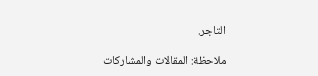التاجر.

ملاحظة: المقالات والمشاركات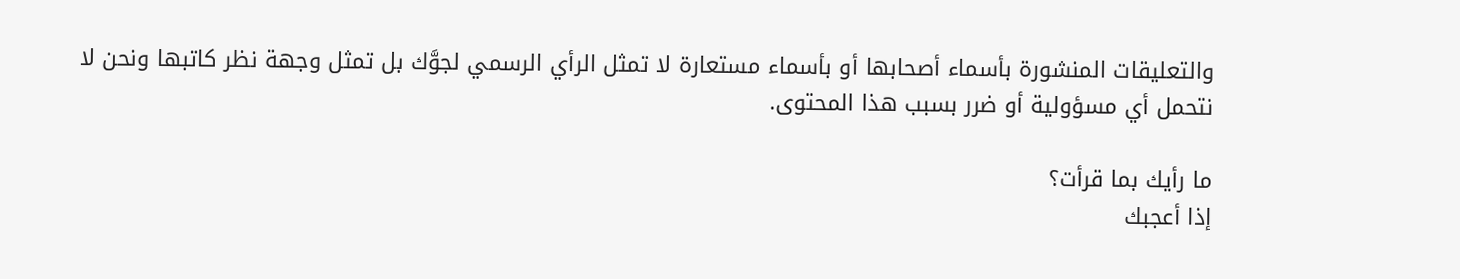والتعليقات المنشورة بأسماء أصحابها أو بأسماء مستعارة لا تمثل الرأي الرسمي لجوَّك بل تمثل وجهة نظر كاتبها ونحن لا نتحمل أي مسؤولية أو ضرر بسبب هذا المحتوى.

ما رأيك بما قرأت؟
إذا أعجبك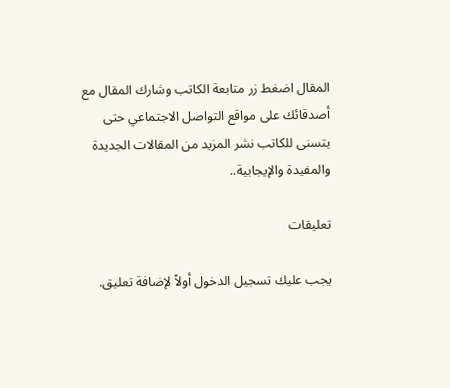المقال اضغط زر متابعة الكاتب وشارك المقال مع أصدقائك على مواقع التواصل الاجتماعي حتى يتسنى للكاتب نشر المزيد من المقالات الجديدة والمفيدة والإيجابية..

تعليقات

يجب عليك تسجيل الدخول أولاً لإضافة تعليق.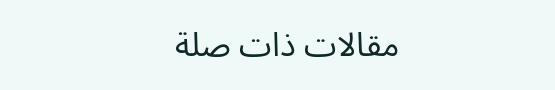مقالات ذات صلة